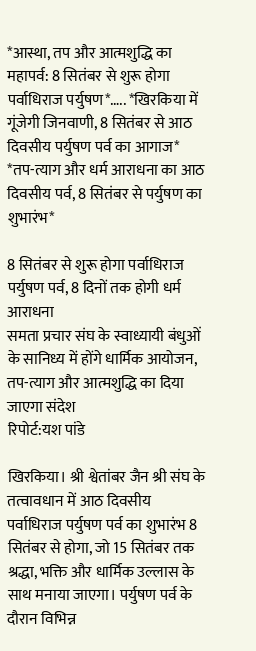*आस्था, तप और आत्मशुद्धि का महापर्व: 8 सितंबर से शुरू होगा पर्वाधिराज पर्युषण*….. *खिरकिया में गूंजेगी जिनवाणी, 8 सितंबर से आठ दिवसीय पर्युषण पर्व का आगाज* *तप-त्याग और धर्म आराधना का आठ दिवसीय पर्व, 8 सितंबर से पर्युषण का शुभारंभ*

8 सितंबर से शुरू होगा पर्वाधिराज पर्युषण पर्व, 8 दिनों तक होगी धर्म आराधना
समता प्रचार संघ के स्वाध्यायी बंधुओं के सानिध्य में होंगे धार्मिक आयोजन, तप-त्याग और आत्मशुद्धि का दिया जाएगा संदेश
रिपोर्ट:यश पांडे

खिरकिया। श्री श्वेतांबर जैन श्री संघ के तत्वावधान में आठ दिवसीय पर्वाधिराज पर्युषण पर्व का शुभारंभ 8 सितंबर से होगा, जो 15 सितंबर तक श्रद्धा, भक्ति और धार्मिक उल्लास के साथ मनाया जाएगा। पर्युषण पर्व के दौरान विभिन्न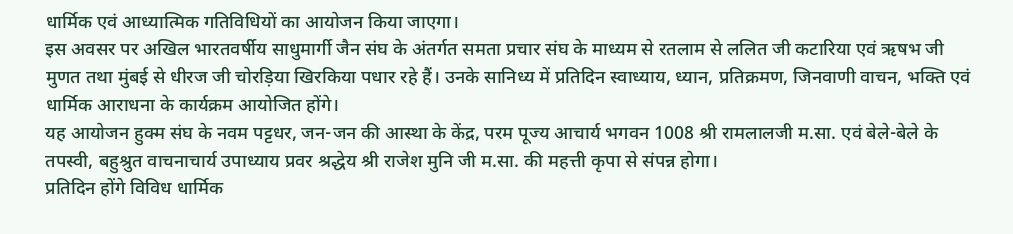धार्मिक एवं आध्यात्मिक गतिविधियों का आयोजन किया जाएगा।
इस अवसर पर अखिल भारतवर्षीय साधुमार्गी जैन संघ के अंतर्गत समता प्रचार संघ के माध्यम से रतलाम से ललित जी कटारिया एवं ऋषभ जी मुणत तथा मुंबई से धीरज जी चोरड़िया खिरकिया पधार रहे हैं। उनके सानिध्य में प्रतिदिन स्वाध्याय, ध्यान, प्रतिक्रमण, जिनवाणी वाचन, भक्ति एवं धार्मिक आराधना के कार्यक्रम आयोजित होंगे।
यह आयोजन हुक्म संघ के नवम पट्टधर, जन-जन की आस्था के केंद्र, परम पूज्य आचार्य भगवन 1008 श्री रामलालजी म.सा. एवं बेले-बेले के तपस्वी, बहुश्रुत वाचनाचार्य उपाध्याय प्रवर श्रद्धेय श्री राजेश मुनि जी म.सा. की महत्ती कृपा से संपन्न होगा।
प्रतिदिन होंगे विविध धार्मिक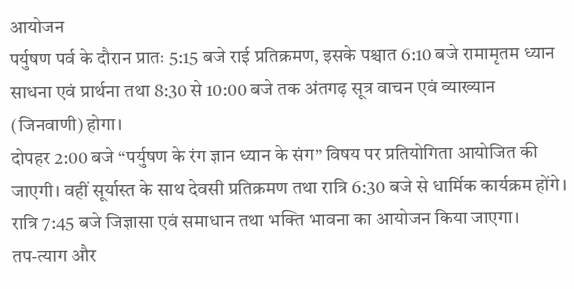आयोजन
पर्युषण पर्व के दौरान प्रातः 5:15 बजे राई प्रतिक्रमण, इसके पश्चात 6:10 बजे रामामृतम ध्यान साधना एवं प्रार्थना तथा 8:30 से 10:00 बजे तक अंतगढ़ सूत्र वाचन एवं व्याख्यान (जिनवाणी) होगा।
दोपहर 2:00 बजे “पर्युषण के रंग ज्ञान ध्यान के संग” विषय पर प्रतियोगिता आयोजित की जाएगी। वहीं सूर्यास्त के साथ देवसी प्रतिक्रमण तथा रात्रि 6:30 बजे से धार्मिक कार्यक्रम होंगे। रात्रि 7:45 बजे जिज्ञासा एवं समाधान तथा भक्ति भावना का आयोजन किया जाएगा।
तप-त्याग और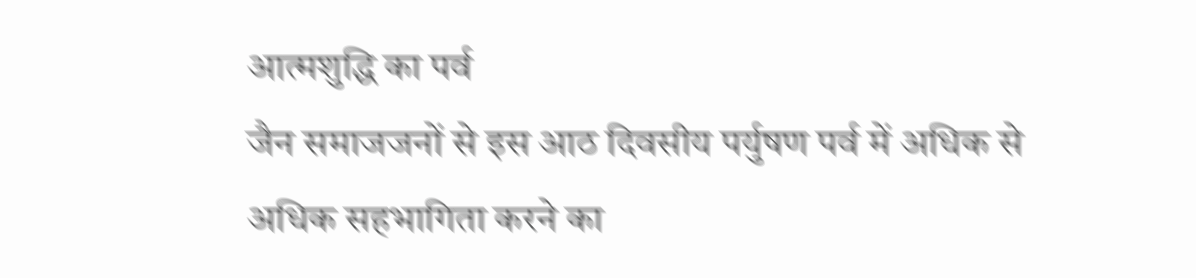आत्मशुद्धि का पर्व
जैन समाजजनों से इस आठ दिवसीय पर्युषण पर्व में अधिक से अधिक सहभागिता करने का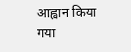आह्वान किया गया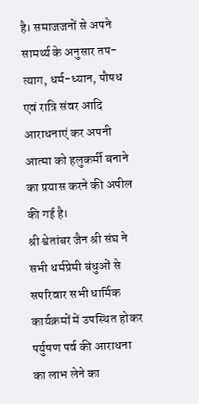है। समाजजनों से अपने सामर्थ्य के अनुसार तप-त्याग, धर्म-ध्यान, पौषध एवं रात्रि संवर आदि आराधनाएं कर अपनी आत्मा को हलुकर्मी बनाने का प्रयास करने की अपील की गई है।
श्री श्वेतांबर जैन श्री संघ ने सभी धर्मप्रेमी बंधुओं से सपरिवार सभी धार्मिक कार्यक्रमों में उपस्थित होकर पर्युषण पर्व की आराधना का लाभ लेने का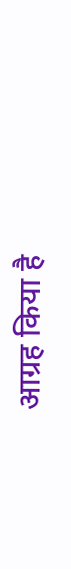आग्रह किया है